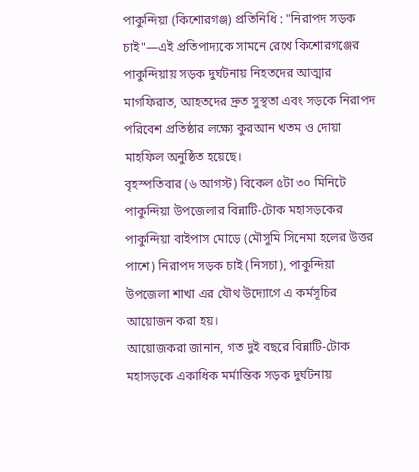পাকুন্দিয়া (কিশোরগঞ্জ) প্রতিনিধি : "নিরাপদ সড়ক চাই"—এই প্রতিপাদ্যকে সামনে রেখে কিশোরগঞ্জের পাকুন্দিয়ায় সড়ক দুর্ঘটনায় নিহতদের আত্মার মাগফিরাত, আহতদের দ্রুত সুস্থতা এবং সড়কে নিরাপদ পরিবেশ প্রতিষ্ঠার লক্ষ্যে কুরআন খতম ও দোয়া মাহফিল অনুষ্ঠিত হয়েছে।
বৃহস্পতিবার (৬ আগস্ট) বিকেল ৫টা ৩০ মিনিটে পাকুন্দিয়া উপজেলার বিন্নাটি-টোক মহাসড়কের পাকুন্দিয়া বাইপাস মোড়ে (মৌসুমি সিনেমা হলের উত্তর পাশে) নিরাপদ সড়ক চাই (নিসচা), পাকুন্দিয়া উপজেলা শাখা এর যৌথ উদ্যোগে এ কর্মসূচির আয়োজন করা হয়।
আয়োজকরা জানান, গত দুই বছরে বিন্নাটি-টোক মহাসড়কে একাধিক মর্মান্তিক সড়ক দুর্ঘটনায়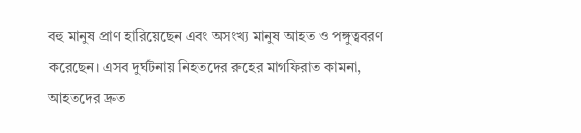বহু মানুষ প্রাণ হারিয়েছেন এবং অসংখ্য মানুষ আহত ও পঙ্গুত্ববরণ করেছেন। এসব দুর্ঘটনায় নিহতদের রুহের মাগফিরাত কামনা, আহতদের দ্রুত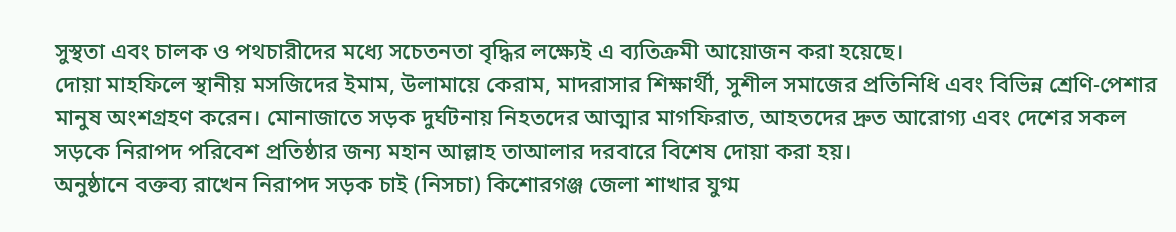সুস্থতা এবং চালক ও পথচারীদের মধ্যে সচেতনতা বৃদ্ধির লক্ষ্যেই এ ব্যতিক্রমী আয়োজন করা হয়েছে।
দোয়া মাহফিলে স্থানীয় মসজিদের ইমাম, উলামায়ে কেরাম, মাদরাসার শিক্ষার্থী, সুশীল সমাজের প্রতিনিধি এবং বিভিন্ন শ্রেণি-পেশার মানুষ অংশগ্রহণ করেন। মোনাজাতে সড়ক দুর্ঘটনায় নিহতদের আত্মার মাগফিরাত, আহতদের দ্রুত আরোগ্য এবং দেশের সকল সড়কে নিরাপদ পরিবেশ প্রতিষ্ঠার জন্য মহান আল্লাহ তাআলার দরবারে বিশেষ দোয়া করা হয়।
অনুষ্ঠানে বক্তব্য রাখেন নিরাপদ সড়ক চাই (নিসচা) কিশোরগঞ্জ জেলা শাখার যুগ্ম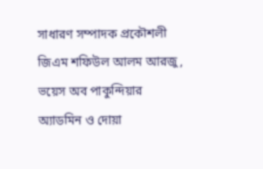সাধারণ সম্পাদক প্রকৌশলী জিএম শফিউল আলম আরজু, ভয়েস অব পাকুন্দিয়ার অ্যাডমিন ও দোয়া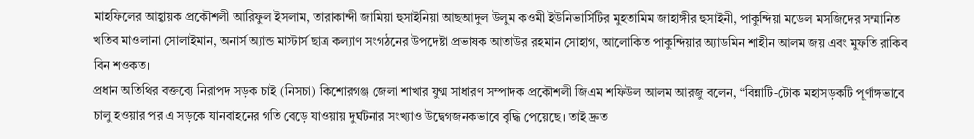মাহফিলের আহ্বায়ক প্রকৌশলী আরিফুল ইসলাম, তারাকান্দী জামিয়া হুসাইনিয়া আছআদুল উলুম কওমী ইউনিভার্সিটির মুহতামিম জাহাঙ্গীর হুসাইনী, পাকুন্দিয়া মডেল মসজিদের সম্মানিত খতিব মাওলানা সোলাইমান, অনার্স অ্যান্ড মাস্টার্স ছাত্র কল্যাণ সংগঠনের উপদেষ্টা প্রভাষক আতাউর রহমান সোহাগ, আলোকিত পাকুন্দিয়ার অ্যাডমিন শাহীন আলম জয় এবং মুফতি রাকিব বিন শওকত।
প্রধান অতিথির বক্তব্যে নিরাপদ সড়ক চাই (নিসচা) কিশোরগঞ্জ জেলা শাখার যুগ্ম সাধারণ সম্পাদক প্রকৌশলী জিএম শফিউল আলম আরজু বলেন, “বিন্নাটি-টোক মহাসড়কটি পূর্ণাঙ্গভাবে চালু হওয়ার পর এ সড়কে যানবাহনের গতি বেড়ে যাওয়ায় দুর্ঘটনার সংখ্যাও উদ্বেগজনকভাবে বৃদ্ধি পেয়েছে। তাই দ্রুত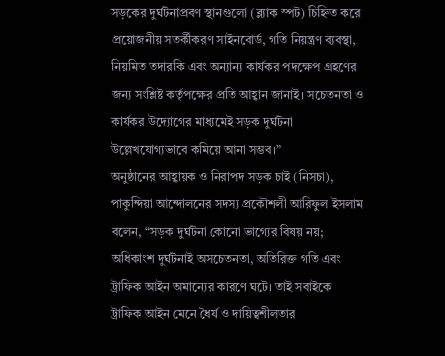সড়কের দুর্ঘটনাপ্রবণ স্থানগুলো (ব্ল্যাক স্পট) চিহ্নিত করে প্রয়োজনীয় সতর্কীকরণ সাইনবোর্ড, গতি নিয়ন্ত্রণ ব্যবস্থা, নিয়মিত তদারকি এবং অন্যান্য কার্যকর পদক্ষেপ গ্রহণের জন্য সংশ্লিষ্ট কর্তৃপক্ষের প্রতি আহ্বান জানাই। সচেতনতা ও কার্যকর উদ্যোগের মাধ্যমেই সড়ক দুর্ঘটনা উল্লেখযোগ্যভাবে কমিয়ে আনা সম্ভব।”
অনুষ্ঠানের আহ্বায়ক ও নিরাপদ সড়ক চাই (নিসচা), পাকুন্দিয়া আন্দোলনের সদস্য প্রকৌশলী আরিফুল ইসলাম বলেন, “সড়ক দুর্ঘটনা কোনো ভাগ্যের বিষয় নয়; অধিকাংশ দুর্ঘটনাই অসচেতনতা, অতিরিক্ত গতি এবং ট্রাফিক আইন অমান্যের কারণে ঘটে। তাই সবাইকে ট্রাফিক আইন মেনে ধৈর্য ও দায়িত্বশীলতার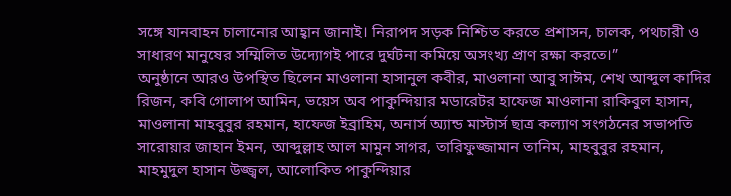সঙ্গে যানবাহন চালানোর আহ্বান জানাই। নিরাপদ সড়ক নিশ্চিত করতে প্রশাসন, চালক, পথচারী ও সাধারণ মানুষের সম্মিলিত উদ্যোগই পারে দুর্ঘটনা কমিয়ে অসংখ্য প্রাণ রক্ষা করতে।”
অনুষ্ঠানে আরও উপস্থিত ছিলেন মাওলানা হাসানুল কবীর, মাওলানা আবু সাঈম, শেখ আব্দুল কাদির রিজন, কবি গোলাপ আমিন, ভয়েস অব পাকুন্দিয়ার মডারেটর হাফেজ মাওলানা রাকিবুল হাসান, মাওলানা মাহবুবুর রহমান, হাফেজ ইব্রাহিম, অনার্স অ্যান্ড মাস্টার্স ছাত্র কল্যাণ সংগঠনের সভাপতি সারোয়ার জাহান ইমন, আব্দুল্লাহ আল মামুন সাগর, তারিফুজ্জামান তানিম, মাহবুবুর রহমান, মাহমুদুল হাসান উজ্জ্বল, আলোকিত পাকুন্দিয়ার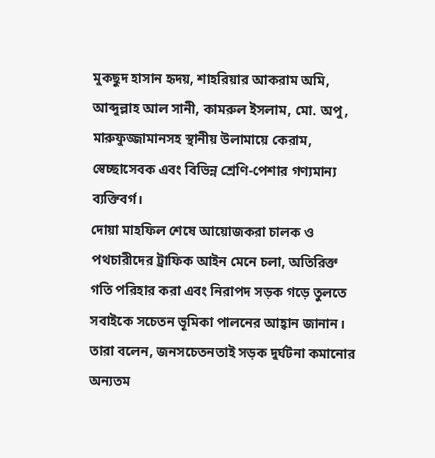মুকছুদ হাসান হৃদয়, শাহরিয়ার আকরাম অমি, আব্দুল্লাহ আল সানী, কামরুল ইসলাম, মো. অপু, মারুফুজ্জামানসহ স্থানীয় উলামায়ে কেরাম, স্বেচ্ছাসেবক এবং বিভিন্ন শ্রেণি-পেশার গণ্যমান্য ব্যক্তিবর্গ।
দোয়া মাহফিল শেষে আয়োজকরা চালক ও পথচারীদের ট্রাফিক আইন মেনে চলা, অতিরিক্ত গতি পরিহার করা এবং নিরাপদ সড়ক গড়ে তুলতে সবাইকে সচেতন ভূমিকা পালনের আহ্বান জানান। তারা বলেন, জনসচেতনতাই সড়ক দুর্ঘটনা কমানোর অন্যতম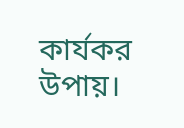কার্যকর উপায়।